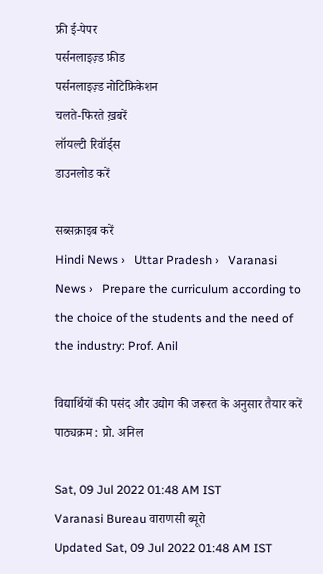फ्री ई-पेपर
पर्सनलाइज़्ड फ़ीड
पर्सनलाइज़्ड नोटिफ़िकेशन
चलते-फिरते ख़बरें
लॉयल्टी रिवॉर्ड्स
डाउनलोड करें

सब्सक्राइब करें
Hindi News ›   Uttar Pradesh ›   Varanasi News ›   Prepare the curriculum according to the choice of the students and the need of the industry: Prof. Anil

विद्यार्थियों की पसंद और उद्योग की जरूरत के अनुसार तैयार करें पाठ्यक्रम : प्रो. अनिल

Sat, 09 Jul 2022 01:48 AM IST
Varanasi Bureau वाराणसी ब्यूरो
Updated Sat, 09 Jul 2022 01:48 AM IST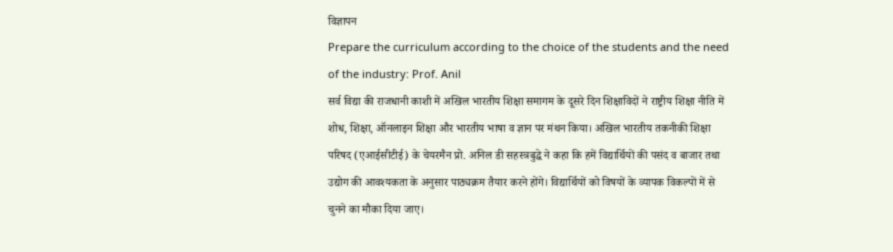विज्ञापन
Prepare the curriculum according to the choice of the students and the need of the industry: Prof. Anil
सर्व विद्या की राजधानी काशी में अखिल भारतीय शिक्षा समागम के दूसरे दिन शिक्षाविदों ने राष्ट्रीय शिक्षा नीति में शोध, शिक्षा, ऑनलाइन शिक्षा और भारतीय भाषा व ज्ञान पर मंथन किया। अखिल भारतीय तकनीकी शिक्षा परिषद (एआईसीटीई) के चेयरमैन प्रो. अनिल डी सहस्त्रबुद्धे ने कहा कि हमें विद्यार्थियों की पसंद व बाजार तथा उद्योग की आवश्यकता के अनुसार पाठ्यक्रम तैयार करने होंगे। विद्यार्थियों को विषयों के व्यापक विकल्पों में से चुनने का मौका दिया जाए।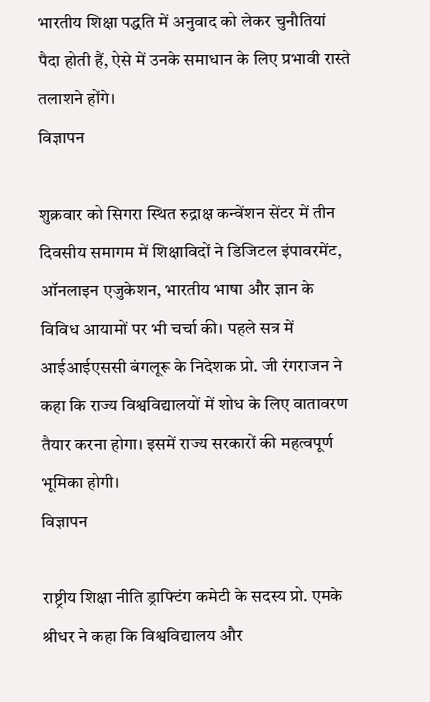भारतीय शिक्षा पद्धति में अनुवाद को लेकर चुनौतियां पैदा होती हैं, ऐसे में उनके समाधान के लिए प्रभावी रास्ते तलाशने होंगे।
विज्ञापन

शुक्रवार को सिगरा स्थित रुद्राक्ष कन्वेंशन सेंटर में तीन दिवसीय समागम में शिक्षाविदों ने डिजिटल इंपावरमेंट, ऑनलाइन एजुकेशन, भारतीय भाषा और ज्ञान के विविध आयामों पर भी चर्चा की। पहले सत्र में आईआईएससी बंगलूरू के निदेशक प्रो. जी रंगराजन ने कहा कि राज्य विश्वविद्यालयों में शोध के लिए वातावरण तैयार करना होगा। इसमें राज्य सरकारों की महत्वपूर्ण भूमिका होगी।
विज्ञापन

राष्ट्रीय शिक्षा नीति ड्राफ्टिंग कमेटी के सदस्य प्रो. एमके श्रीधर ने कहा कि विश्वविद्यालय और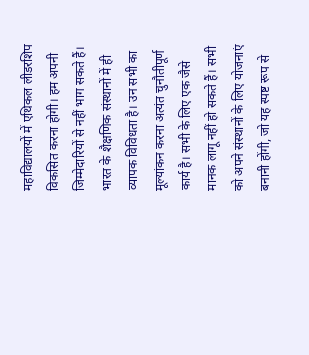महाविद्यालयों में एथिकल लीडरशिप विकसित करना होगी। हम अपनी जिम्मेदारियों से नहीं भाग सकते हैं। भारत के शैक्षणिक संस्थानों में ही व्यापक विविधता है। उन सभी का मूल्यांकन करना अत्यंत चुनौतीपूर्ण कार्य है। सभी के लिए एक जैसे मानक लागू नहीं हो सकते हैं। सभी को अपने संस्थानों के लिए योजनाएं बनानी होंगी, जो यह स्पष्ट रूप से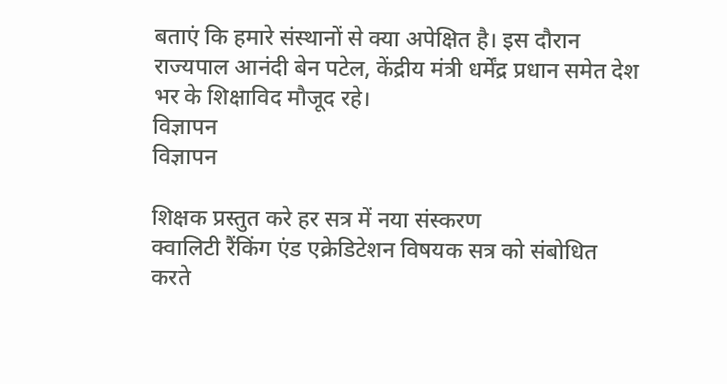बताएं कि हमारे संस्थानों से क्या अपेक्षित है। इस दौरान राज्यपाल आनंदी बेन पटेल, केंद्रीय मंत्री धर्मेंद्र प्रधान समेत देश भर के शिक्षाविद मौजूद रहे।
विज्ञापन
विज्ञापन

शिक्षक प्रस्तुत करे हर सत्र में नया संस्करण
क्वालिटी रैंकिंग एंड एक्रेडिटेशन विषयक सत्र को संबोधित करते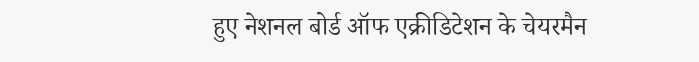हुए नेशनल बोर्ड ऑफ एक्रीडिटेशन के चेयरमैन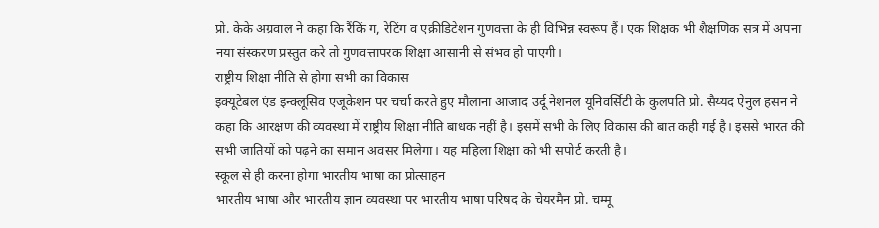प्रो. केके अग्रवाल ने कहा कि रैंकिं ग, रेटिंग व एक्रीडिटेशन गुणवत्ता के ही विभिन्न स्वरूप हैं। एक शिक्षक भी शैक्षणिक सत्र में अपना नया संस्करण प्रस्तुत करे तो गुणवत्तापरक शिक्षा आसानी से संभव हो पाएगी।
राष्ट्रीय शिक्षा नीति से होगा सभी का विकास
इक्यूटेबल एंड इन्क्लूसिव एजूकेशन पर चर्चा करते हुए मौलाना आजाद उर्दू नेशनल यूनिवर्सिटी के कुलपति प्रो. सैय्यद ऐनुल हसन ने कहा कि आरक्षण की व्यवस्था में राष्ट्रीय शिक्षा नीति बाधक नहीं है। इसमें सभी के लिए विकास की बात कही गई है। इससे भारत की सभी जातियों को पढ़ने का समान अवसर मिलेगा। यह महिला शिक्षा को भी सपोर्ट करती है।
स्कूल से ही करना होगा भारतीय भाषा का प्रोत्साहन
भारतीय भाषा और भारतीय ज्ञान व्यवस्था पर भारतीय भाषा परिषद के चेयरमैन प्रो. चम्मू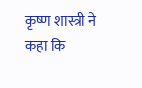कृष्ण शास्त्री ने कहा कि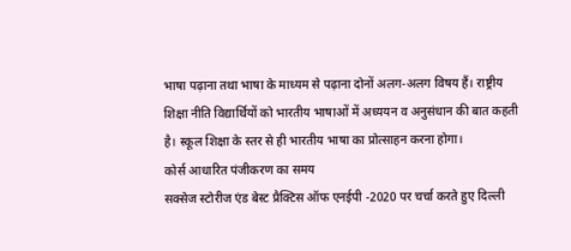भाषा पढ़ाना तथा भाषा के माध्यम से पढ़ाना दोनों अलग-अलग विषय हैं। राष्ट्रीय शिक्षा नीति विद्यार्थियों को भारतीय भाषाओं में अध्ययन व अनुसंधान की बात कहती है। स्कूल शिक्षा के स्तर से ही भारतीय भाषा का प्रोत्साहन करना होगा।
कोर्स आधारित पंजीकरण का समय
सक्सेज स्टोरीज एंड बेस्ट प्रैक्टिस ऑफ एनईपी -2020 पर चर्चा करते हुए दिल्ली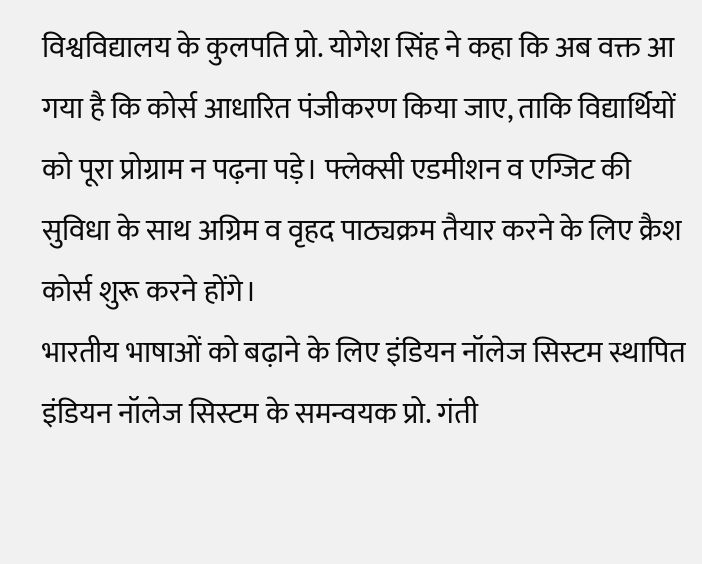विश्वविद्यालय के कुलपति प्रो. योगेश सिंह ने कहा कि अब वक्त आ गया है कि कोर्स आधारित पंजीकरण किया जाए, ताकि विद्यार्थियों को पूरा प्रोग्राम न पढ़ना पड़े। फ्लेक्सी एडमीशन व एग्जिट की सुविधा के साथ अग्रिम व वृहद पाठ्यक्रम तैयार करने के लिए क्रैश कोर्स शुरू करने होंगे।
भारतीय भाषाओं को बढ़ाने के लिए इंडियन नॉलेज सिस्टम स्थापित
इंडियन नॉलेज सिस्टम के समन्वयक प्रो. गंती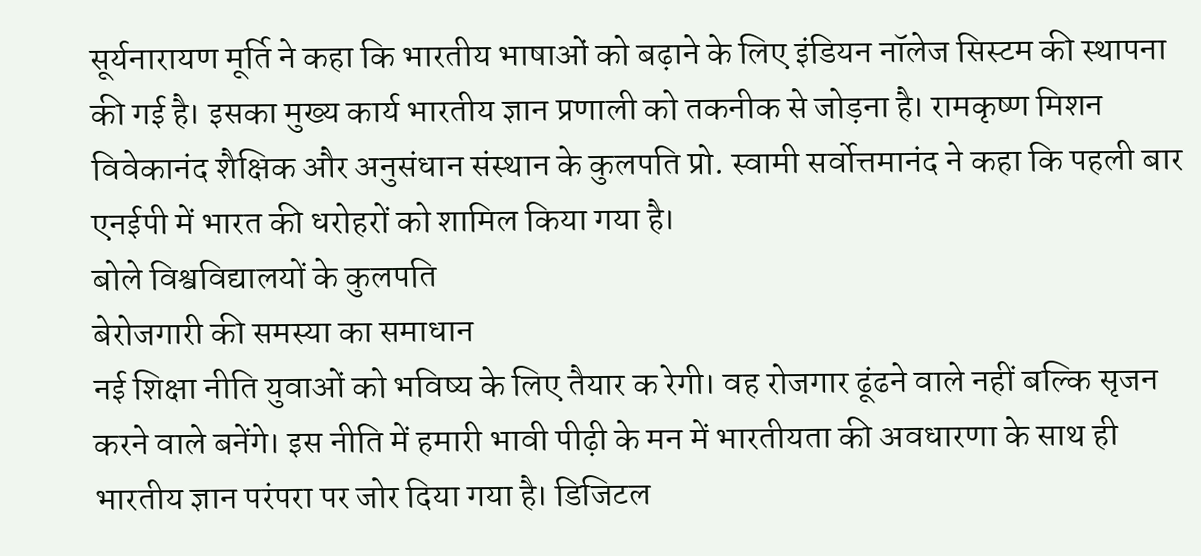सूर्यनारायण मूर्ति ने कहा कि भारतीय भाषाओं को बढ़ाने के लिए इंडियन नॉलेज सिस्टम की स्थापना की गई है। इसका मुख्य कार्य भारतीय ज्ञान प्रणाली को तकनीक से जोड़ना है। रामकृष्ण मिशन विवेकानंद शैक्षिक और अनुसंधान संस्थान के कुलपति प्रो. स्वामी सर्वोत्तमानंद ने कहा कि पहली बार एनईपी में भारत की धरोहरों को शामिल किया गया है।
बोले विश्वविद्यालयों के कुलपति
बेरोजगारी की समस्या का समाधान
नई शिक्षा नीति युवाओं को भविष्य के लिए तैयार क रेगी। वह रोजगार ढूंढने वाले नहीं बल्कि सृजन करने वाले बनेंगे। इस नीति में हमारी भावी पीढ़ी के मन में भारतीयता की अवधारणा के साथ ही भारतीय ज्ञान परंपरा पर जोर दिया गया है। डिजिटल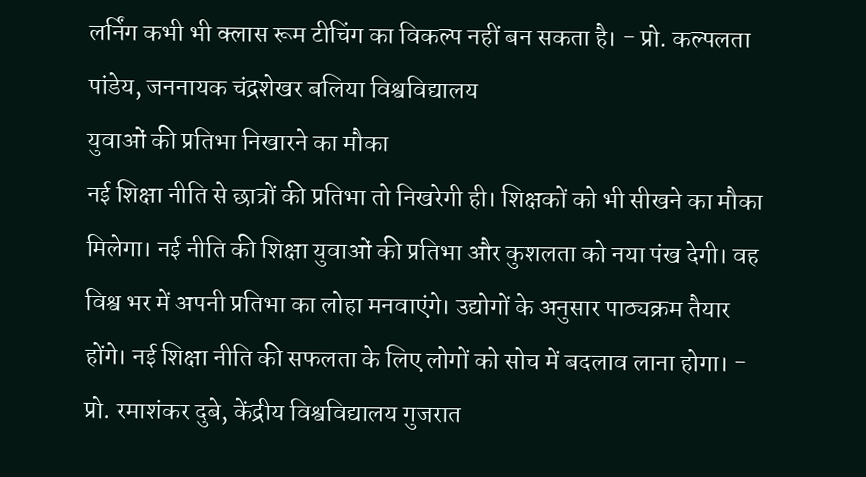लर्निंग कभी भी क्लास रूम टीचिंग का विकल्प नहीं बन सकता है। - प्रो. कल्पलता पांडेय, जननायक चंद्रशेखर बलिया विश्वविद्यालय
युवाओं की प्रतिभा निखारने का मौका
नई शिक्षा नीति से छात्रों की प्रतिभा तो निखरेगी ही। शिक्षकों को भी सीखने का मौका मिलेगा। नई नीति की शिक्षा युवाओं की प्रतिभा और कुशलता को नया पंख देगी। वह विश्व भर में अपनी प्रतिभा का लोहा मनवाएंगे। उद्योगों के अनुसार पाठ्यक्रम तैयार होंगे। नई शिक्षा नीति की सफलता के लिए लोगों को सोच में बदलाव लाना होगा। - प्रो. रमाशंकर दुबे, केंद्रीय विश्वविद्यालय गुजरात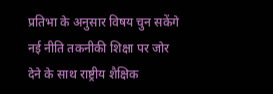प्रतिभा के अनुसार विषय चुन सकेंगे
नई नीति तकनीकी शिक्षा पर जोर देने के साथ राष्ट्रीय शैक्षिक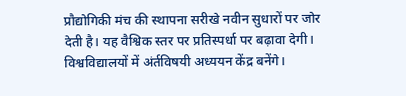प्रौद्योगिकी मंच की स्थापना सरीखे नवीन सुधारों पर जोर देती है। यह वैश्विक स्तर पर प्रतिस्पर्धा पर बढ़ावा देगी। विश्वविद्यालयों में अंर्तविषयी अध्ययन केंद्र बनेंगे।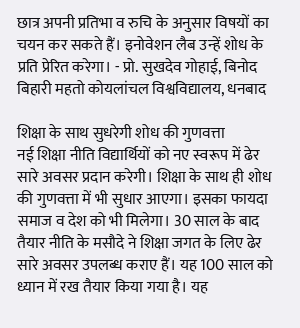छात्र अपनी प्रतिभा व रुचि के अनुसार विषयों का चयन कर सकते हैं। इनोवेशन लैब उन्हें शोध के प्रति प्रेरित करेगा। - प्रो. सुखदेव गोहाई, बिनोद बिहारी महतो कोयलांचल विश्वविद्यालय, धनबाद

शिक्षा के साथ सुधरेगी शोध की गुणवत्ता
नई शिक्षा नीति विद्यार्थियों को नए स्वरूप में ढेर सारे अवसर प्रदान करेगी। शिक्षा के साथ ही शोध की गुणवत्ता में भी सुधार आएगा। इसका फायदा समाज व देश को भी मिलेगा। 30 साल के बाद तैयार नीति के मसौदे ने शिक्षा जगत के लिए ढेर सारे अवसर उपलब्ध कराए हैं। यह 100 साल को ध्यान में रख तैयार किया गया है। यह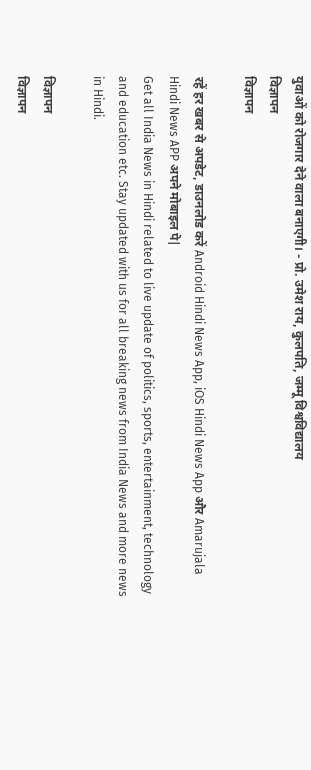युवाओं को रोजगार देने वाला बनाएगी। - प्रो. उमेश राय, कुलपति, जम्मू विश्वविद्यालय
विज्ञापन
विज्ञापन

रहें हर खबर से अपडेट, डाउनलोड करें Android Hindi News App, iOS Hindi News App और Amarujala Hindi News APP अपने मोबाइल पे|
Get all India News in Hindi related to live update of politics, sports, entertainment, technology and education etc. Stay updated with us for all breaking news from India News and more news in Hindi.

विज्ञापन
विज्ञापन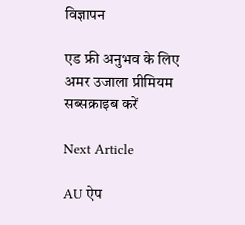विज्ञापन

एड फ्री अनुभव के लिए अमर उजाला प्रीमियम सब्सक्राइब करें

Next Article

AU ऐप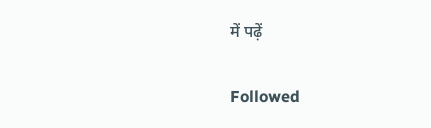में पढ़ें

Followed